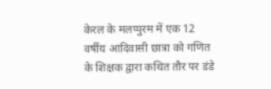केरल के मलप्पुरम में एक 12 वर्षीय आदिवासी छात्रा को गणित के शिक्षक द्वारा कथित तौर पर डंडे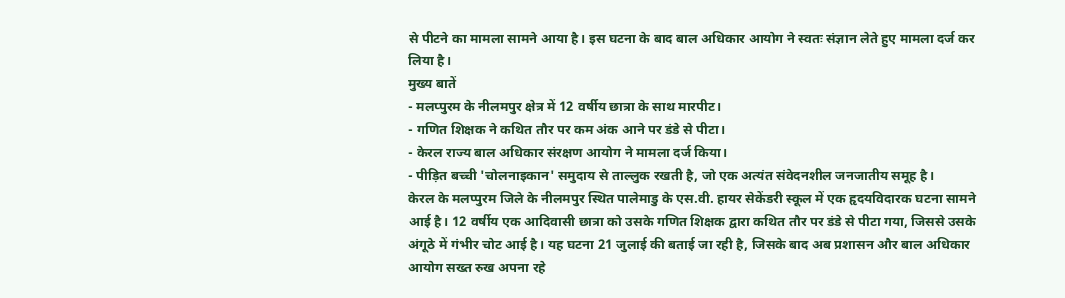से पीटने का मामला सामने आया है। इस घटना के बाद बाल अधिकार आयोग ने स्वतः संज्ञान लेते हुए मामला दर्ज कर लिया है।
मुख्य बातें
- मलप्पुरम के नीलमपुर क्षेत्र में 12 वर्षीय छात्रा के साथ मारपीट।
- गणित शिक्षक ने कथित तौर पर कम अंक आने पर डंडे से पीटा।
- केरल राज्य बाल अधिकार संरक्षण आयोग ने मामला दर्ज किया।
- पीड़ित बच्ची 'चोलनाइकान' समुदाय से ताल्लुक रखती है, जो एक अत्यंत संवेदनशील जनजातीय समूह है।
केरल के मलप्पुरम जिले के नीलमपुर स्थित पालेमाडु के एस.वी. हायर सेकेंडरी स्कूल में एक हृदयविदारक घटना सामने आई है। 12 वर्षीय एक आदिवासी छात्रा को उसके गणित शिक्षक द्वारा कथित तौर पर डंडे से पीटा गया, जिससे उसके अंगूठे में गंभीर चोट आई है। यह घटना 21 जुलाई की बताई जा रही है, जिसके बाद अब प्रशासन और बाल अधिकार आयोग सख्त रुख अपना रहे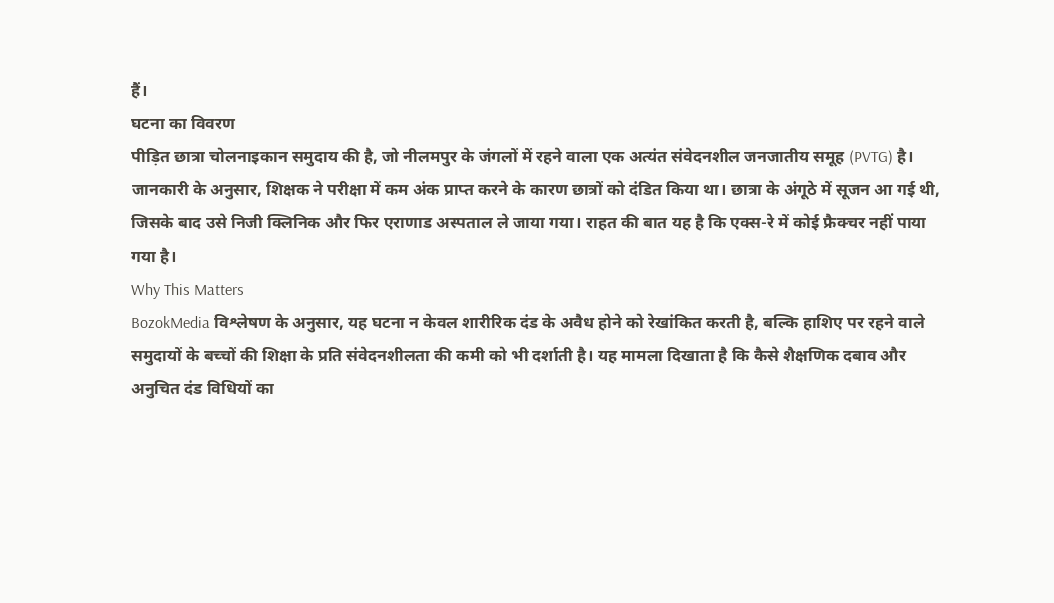हैं।
घटना का विवरण
पीड़ित छात्रा चोलनाइकान समुदाय की है, जो नीलमपुर के जंगलों में रहने वाला एक अत्यंत संवेदनशील जनजातीय समूह (PVTG) है। जानकारी के अनुसार, शिक्षक ने परीक्षा में कम अंक प्राप्त करने के कारण छात्रों को दंडित किया था। छात्रा के अंगूठे में सूजन आ गई थी, जिसके बाद उसे निजी क्लिनिक और फिर एराणाड अस्पताल ले जाया गया। राहत की बात यह है कि एक्स-रे में कोई फ्रैक्चर नहीं पाया गया है।
Why This Matters
BozokMedia विश्लेषण के अनुसार, यह घटना न केवल शारीरिक दंड के अवैध होने को रेखांकित करती है, बल्कि हाशिए पर रहने वाले समुदायों के बच्चों की शिक्षा के प्रति संवेदनशीलता की कमी को भी दर्शाती है। यह मामला दिखाता है कि कैसे शैक्षणिक दबाव और अनुचित दंड विधियों का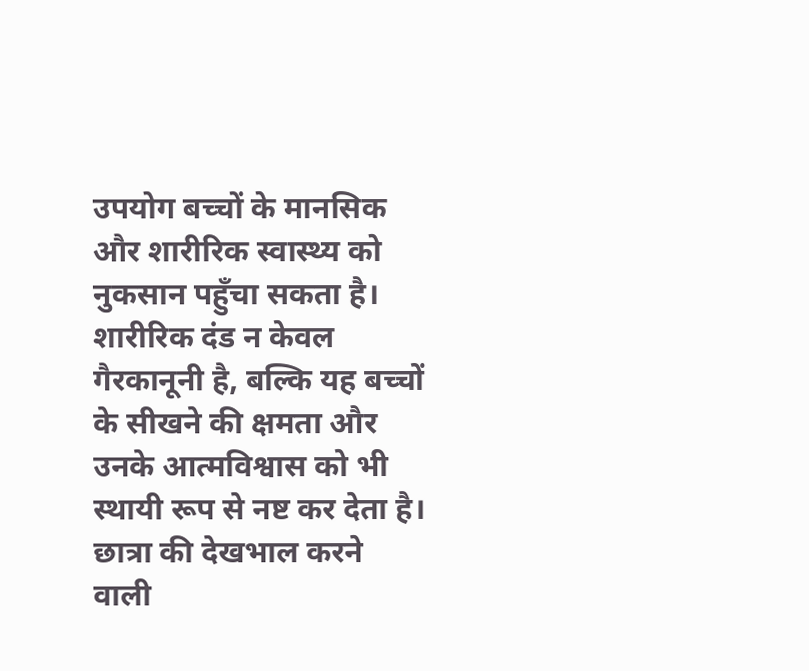उपयोग बच्चों के मानसिक और शारीरिक स्वास्थ्य को नुकसान पहुँचा सकता है।
शारीरिक दंड न केवल गैरकानूनी है, बल्कि यह बच्चों के सीखने की क्षमता और उनके आत्मविश्वास को भी स्थायी रूप से नष्ट कर देता है।
छात्रा की देखभाल करने वाली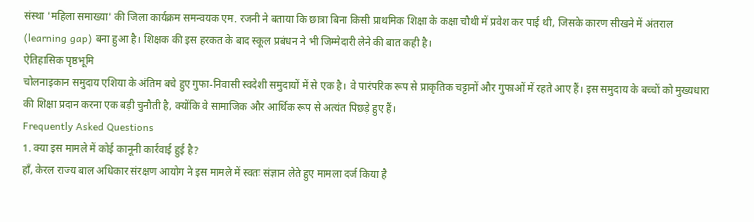संस्था 'महिला समाख्या' की जिला कार्यक्रम समन्वयक एम. रजनी ने बताया कि छात्रा बिना किसी प्राथमिक शिक्षा के कक्षा चौथी में प्रवेश कर पाई थी, जिसके कारण सीखने में अंतराल (learning gap) बना हुआ है। शिक्षक की इस हरकत के बाद स्कूल प्रबंधन ने भी जिम्मेदारी लेने की बात कही है।
ऐतिहासिक पृष्ठभूमि
चोलनाइकान समुदाय एशिया के अंतिम बचे हुए गुफा-निवासी स्वदेशी समुदायों में से एक है। वे पारंपरिक रूप से प्राकृतिक चट्टानों और गुफाओं में रहते आए हैं। इस समुदाय के बच्चों को मुख्यधारा की शिक्षा प्रदान करना एक बड़ी चुनौती है, क्योंकि वे सामाजिक और आर्थिक रूप से अत्यंत पिछड़े हुए हैं।
Frequently Asked Questions
1. क्या इस मामले में कोई कानूनी कार्रवाई हुई है?
हाँ, केरल राज्य बाल अधिकार संरक्षण आयोग ने इस मामले में स्वतः संज्ञान लेते हुए मामला दर्ज किया है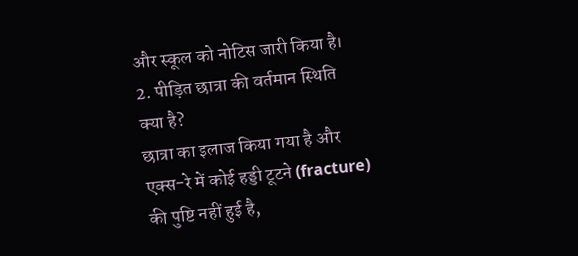और स्कूल को नोटिस जारी किया है।
2. पीड़ित छात्रा की वर्तमान स्थिति क्या है?
छात्रा का इलाज किया गया है और एक्स-रे में कोई हड्डी टूटने (fracture) की पुष्टि नहीं हुई है,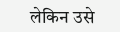लेकिन उसे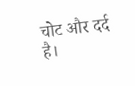चोट और दर्द है।